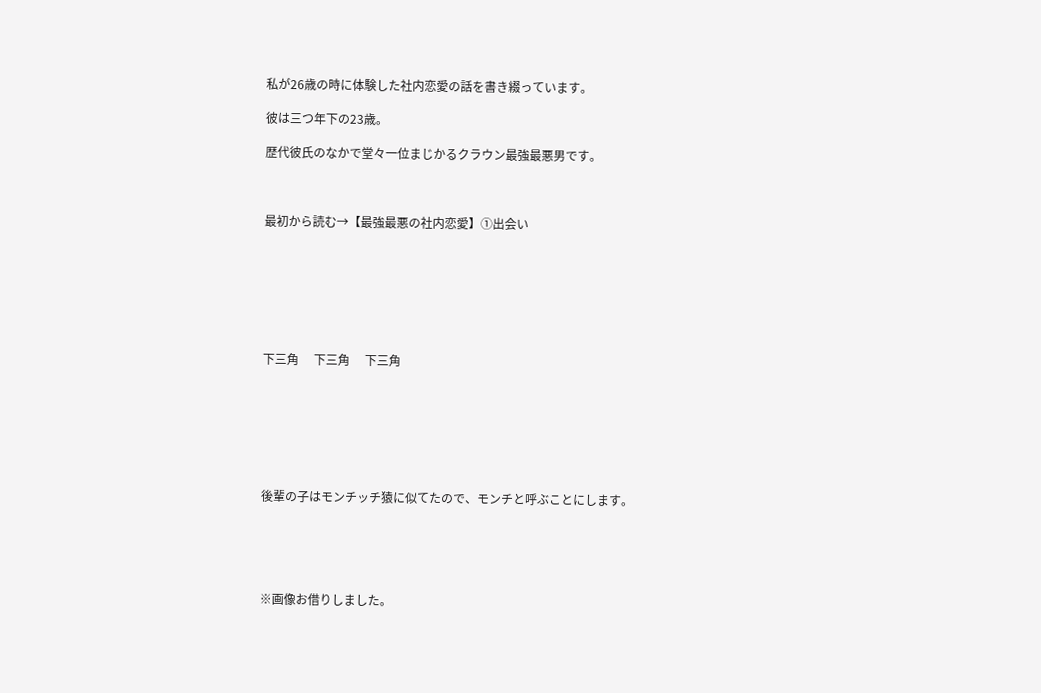私が26歳の時に体験した社内恋愛の話を書き綴っています。

彼は三つ年下の23歳。

歴代彼氏のなかで堂々一位まじかるクラウン最強最悪男です。



最初から読む→【最強最悪の社内恋愛】①出会い







下三角     下三角     下三角







後輩の子はモンチッチ猿に似てたので、モンチと呼ぶことにします。





※画像お借りしました。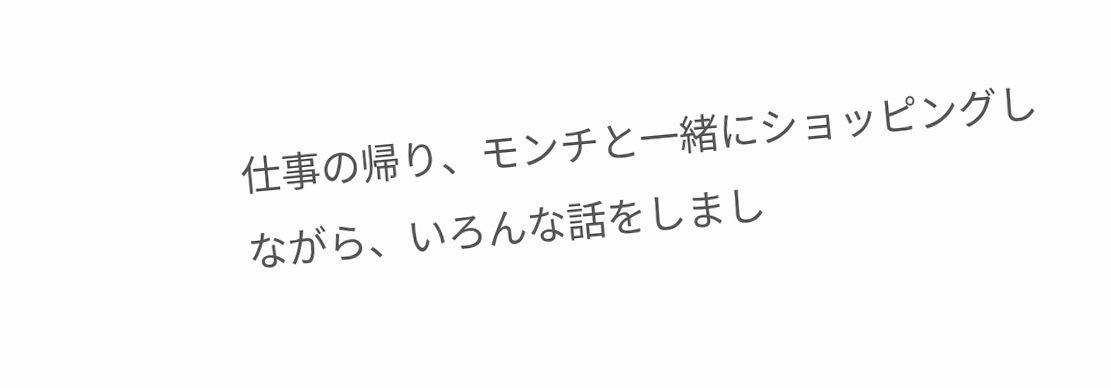仕事の帰り、モンチと一緒にショッピングしながら、いろんな話をしまし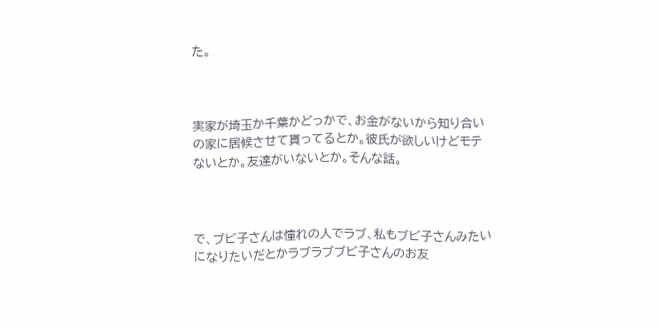た。



実家が埼玉か千葉かどっかで、お金がないから知り合いの家に居候させて貰ってるとか。彼氏が欲しいけどモテないとか。友達がいないとか。そんな話。



で、ブビ子さんは憧れの人でラブ、私もブビ子さんみたいになりたいだとかラブラブブビ子さんのお友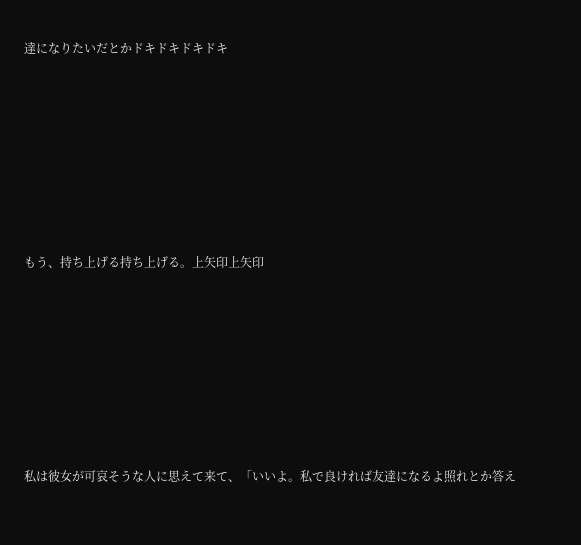達になりたいだとかドキドキドキドキ







もう、持ち上げる持ち上げる。上矢印上矢印







私は彼女が可哀そうな人に思えて来て、「いいよ。私で良ければ友達になるよ照れとか答え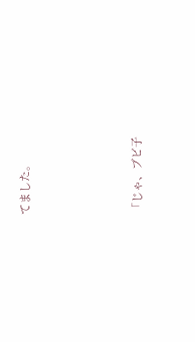てました。







「じゃ、ブビ子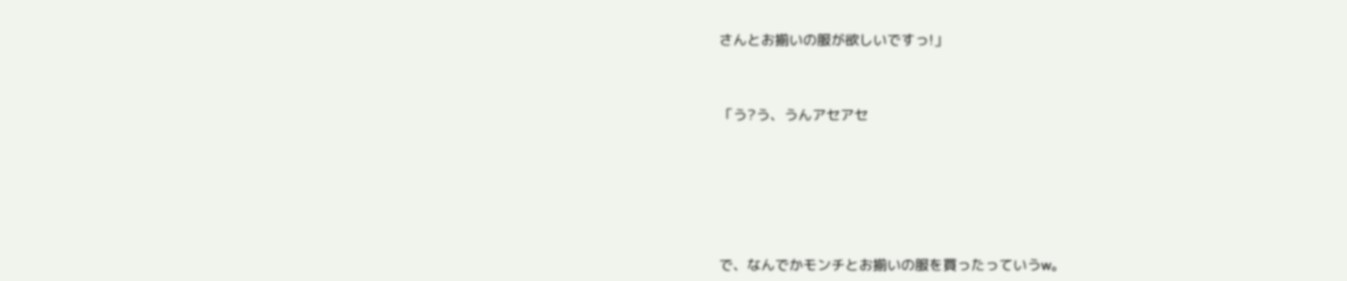さんとお揃いの服が欲しいですっ!」



「う?う、うんアセアセ







で、なんでかモンチとお揃いの服を買ったっていうw。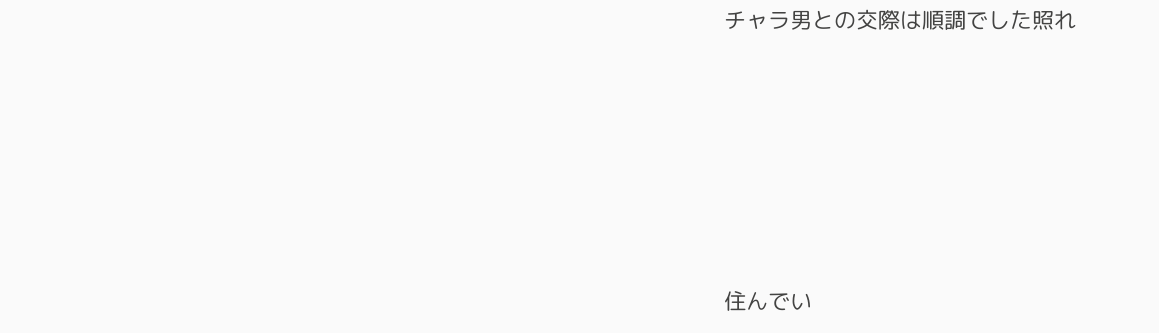チャラ男との交際は順調でした照れ







住んでい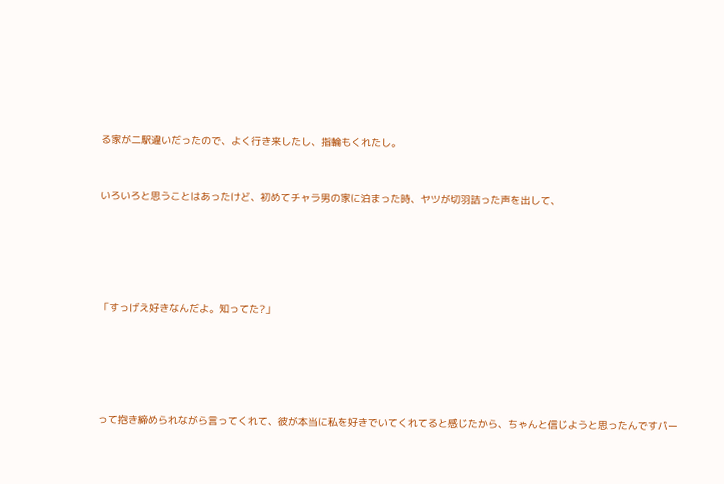る家が二駅違いだったので、よく行き来したし、指輪もくれたし。



いろいろと思うことはあったけど、初めてチャラ男の家に泊まった時、ヤツが切羽詰った声を出して、







「すっげえ好きなんだよ。知ってた?」







って抱き締められながら言ってくれて、彼が本当に私を好きでいてくれてると感じたから、ちゃんと信じようと思ったんですパー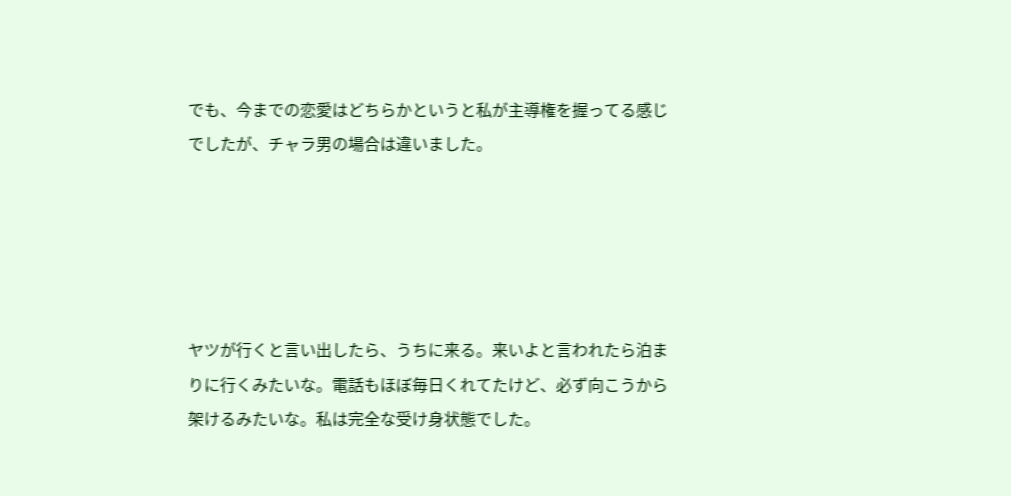でも、今までの恋愛はどちらかというと私が主導権を握ってる感じでしたが、チャラ男の場合は違いました。





ヤツが行くと言い出したら、うちに来る。来いよと言われたら泊まりに行くみたいな。電話もほぼ毎日くれてたけど、必ず向こうから架けるみたいな。私は完全な受け身状態でした。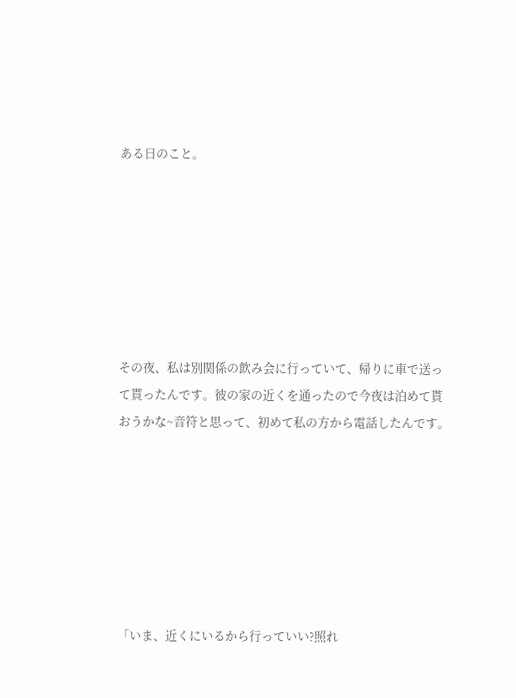ある日のこと。







その夜、私は別関係の飲み会に行っていて、帰りに車で送って貰ったんです。彼の家の近くを通ったので今夜は泊めて貰おうかな~音符と思って、初めて私の方から電話したんです。







「いま、近くにいるから行っていい?照れ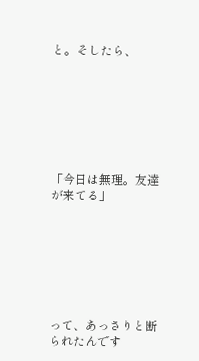と。そしたら、







「今日は無理。友達が来てる」







って、あっさりと断られたんです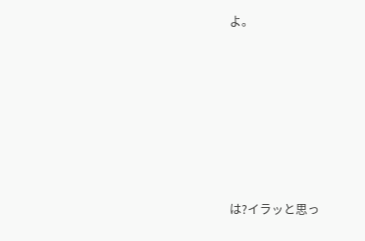よ。







は?イラッと思っ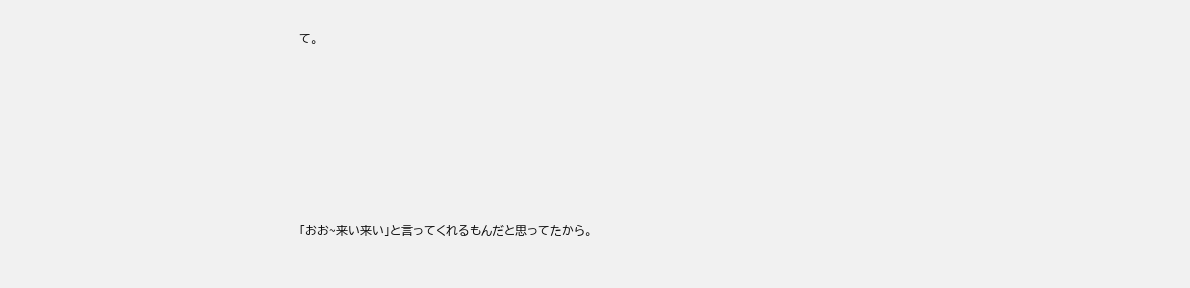て。







「おお~来い来い」と言ってくれるもんだと思ってたから。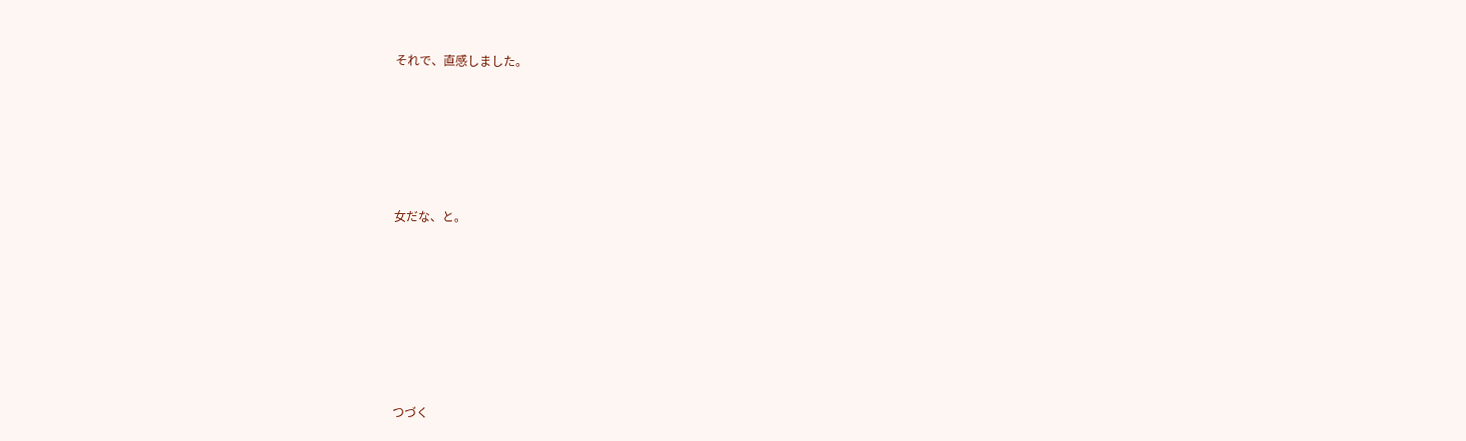それで、直感しました。







女だな、と。









つづく